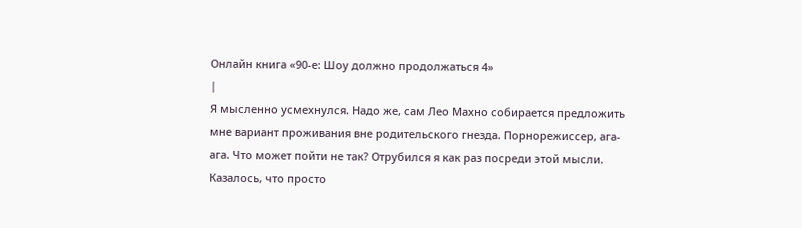Онлайн книга «90-е: Шоу должно продолжаться 4»
|
Я мысленно усмехнулся. Надо же, сам Лео Махно собирается предложить мне вариант проживания вне родительского гнезда. Порнорежиссер, ага-ага. Что может пойти не так? Отрубился я как раз посреди этой мысли. Казалось, что просто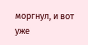моргнул, и вот уже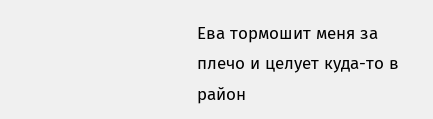Ева тормошит меня за плечо и целует куда-то в район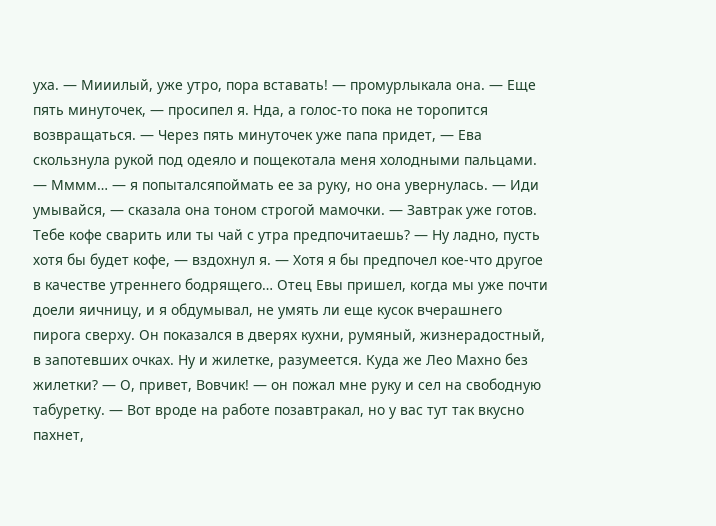уха. — Мииилый, уже утро, пора вставать! — промурлыкала она. — Еще пять минуточек, — просипел я. Нда, а голос-то пока не торопится возвращаться. — Через пять минуточек уже папа придет, — Ева скользнула рукой под одеяло и пощекотала меня холодными пальцами. — Мммм… — я попыталсяпоймать ее за руку, но она увернулась. — Иди умывайся, — сказала она тоном строгой мамочки. — Завтрак уже готов. Тебе кофе сварить или ты чай с утра предпочитаешь? — Ну ладно, пусть хотя бы будет кофе, — вздохнул я. — Хотя я бы предпочел кое-что другое в качестве утреннего бодрящего… Отец Евы пришел, когда мы уже почти доели яичницу, и я обдумывал, не умять ли еще кусок вчерашнего пирога сверху. Он показался в дверях кухни, румяный, жизнерадостный, в запотевших очках. Ну и жилетке, разумеется. Куда же Лео Махно без жилетки? — О, привет, Вовчик! — он пожал мне руку и сел на свободную табуретку. — Вот вроде на работе позавтракал, но у вас тут так вкусно пахнет,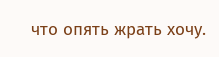что опять жрать хочу.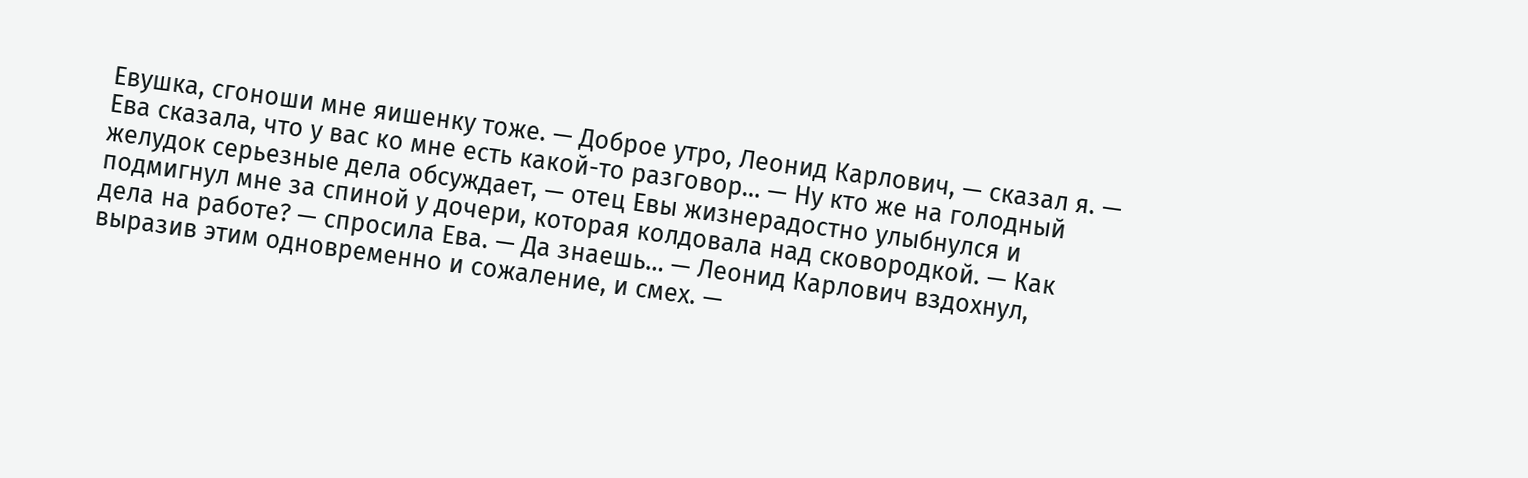Евушка, сгоноши мне яишенку тоже. — Доброе утро, Леонид Карлович, — сказал я. — Ева сказала, что у вас ко мне есть какой-то разговор… — Ну кто же на голодный желудок серьезные дела обсуждает, — отец Евы жизнерадостно улыбнулся и подмигнул мне за спиной у дочери, которая колдовала над сковородкой. — Как дела на работе? — спросила Ева. — Да знаешь… — Леонид Карлович вздохнул, выразив этим одновременно и сожаление, и смех. —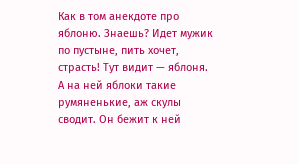Как в том анекдоте про яблоню. Знаешь? Идет мужик по пустыне, пить хочет, страсть! Тут видит — яблоня. А на ней яблоки такие румяненькие, аж скулы сводит. Он бежит к ней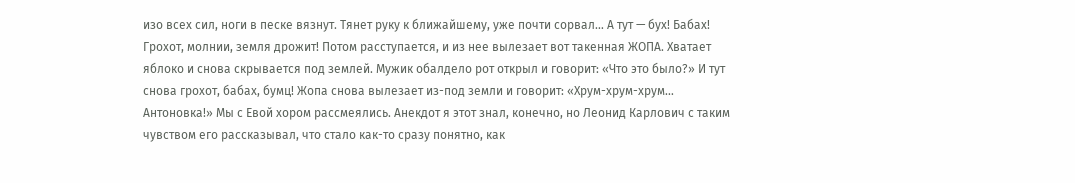изо всех сил, ноги в песке вязнут. Тянет руку к ближайшему, уже почти сорвал… А тут — бух! Бабах! Грохот, молнии, земля дрожит! Потом расступается, и из нее вылезает вот такенная ЖОПА. Хватает яблоко и снова скрывается под землей. Мужик обалдело рот открыл и говорит: «Что это было?» И тут снова грохот, бабах, бумц! Жопа снова вылезает из-под земли и говорит: «Хрум-хрум-хрум… Антоновка!» Мы с Евой хором рассмеялись. Анекдот я этот знал, конечно, но Леонид Карлович с таким чувством его рассказывал, что стало как-то сразу понятно, как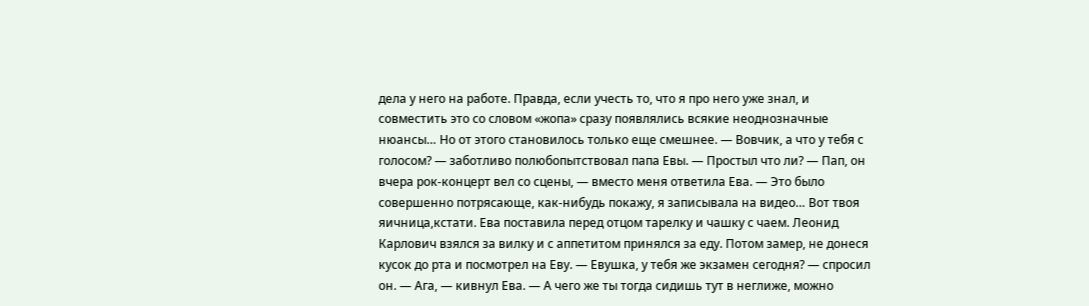дела у него на работе. Правда, если учесть то, что я про него уже знал, и совместить это со словом «жопа» сразу появлялись всякие неоднозначные нюансы… Но от этого становилось только еще смешнее. — Вовчик, а что у тебя с голосом? — заботливо полюбопытствовал папа Евы. — Простыл что ли? — Пап, он вчера рок-концерт вел со сцены, — вместо меня ответила Ева. — Это было совершенно потрясающе, как-нибудь покажу, я записывала на видео… Вот твоя яичница,кстати. Ева поставила перед отцом тарелку и чашку с чаем. Леонид Карлович взялся за вилку и с аппетитом принялся за еду. Потом замер, не донеся кусок до рта и посмотрел на Еву. — Евушка, у тебя же экзамен сегодня? — спросил он. — Ага, — кивнул Ева. — А чего же ты тогда сидишь тут в неглиже, можно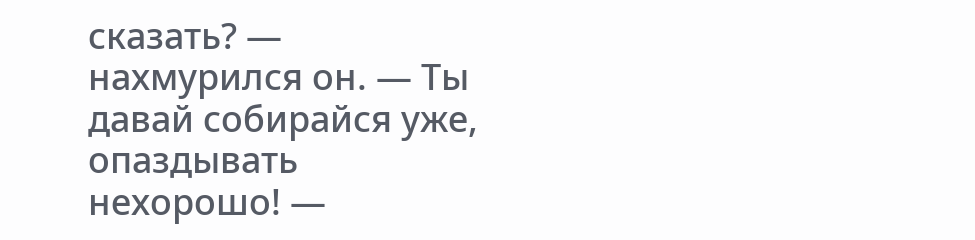сказать? — нахмурился он. — Ты давай собирайся уже, опаздывать нехорошо! —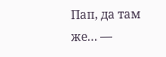Пап, да там же… —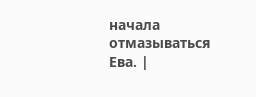начала отмазываться Ева. |